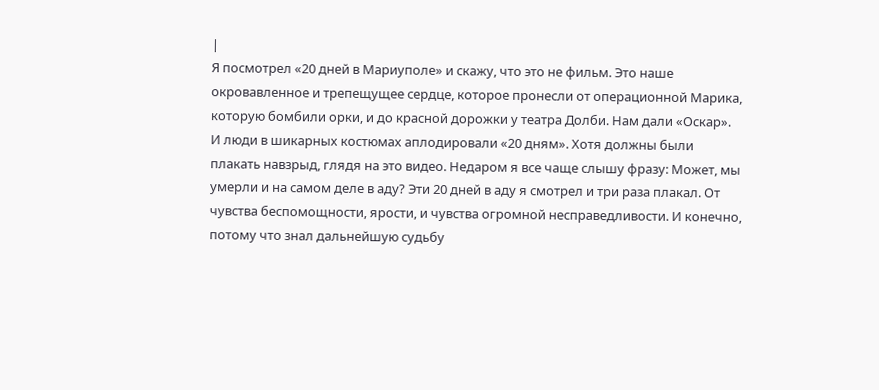|
Я посмотрел «20 дней в Мариуполе» и скажу, что это не фильм. Это наше окровавленное и трепещущее сердце, которое пронесли от операционной Марика, которую бомбили орки, и до красной дорожки у театра Долби. Нам дали «Оскар». И люди в шикарных костюмах аплодировали «20 дням». Хотя должны были плакать навзрыд, глядя на это видео. Недаром я все чаще слышу фразу: Может, мы умерли и на самом деле в аду? Эти 20 дней в аду я смотрел и три раза плакал. От чувства беспомощности, ярости, и чувства огромной несправедливости. И конечно, потому что знал дальнейшую судьбу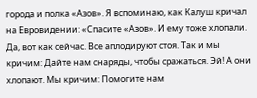города и полка «Азов». Я вспоминаю, как Калуш кричал на Евровидении: «Спасите «Азов». И ему тоже хлопали. Да, вот как сейчас. Все аплодируют стоя. Так и мы кричим: Дайте нам снаряды, чтобы сражаться. Эй! А они хлопают. Мы кричим: Помогите нам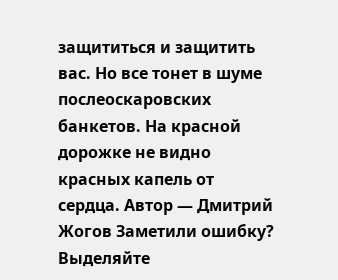защититься и защитить вас. Но все тонет в шуме послеоскаровских банкетов. На красной дорожке не видно красных капель от сердца. Автор — Дмитрий Жогов Заметили ошибку? Выделяйте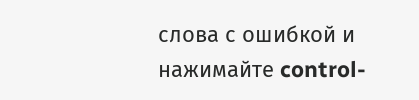слова с ошибкой и нажимайте control-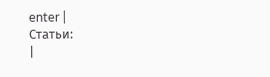enter |
Статьи:
|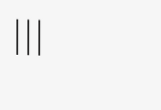|||